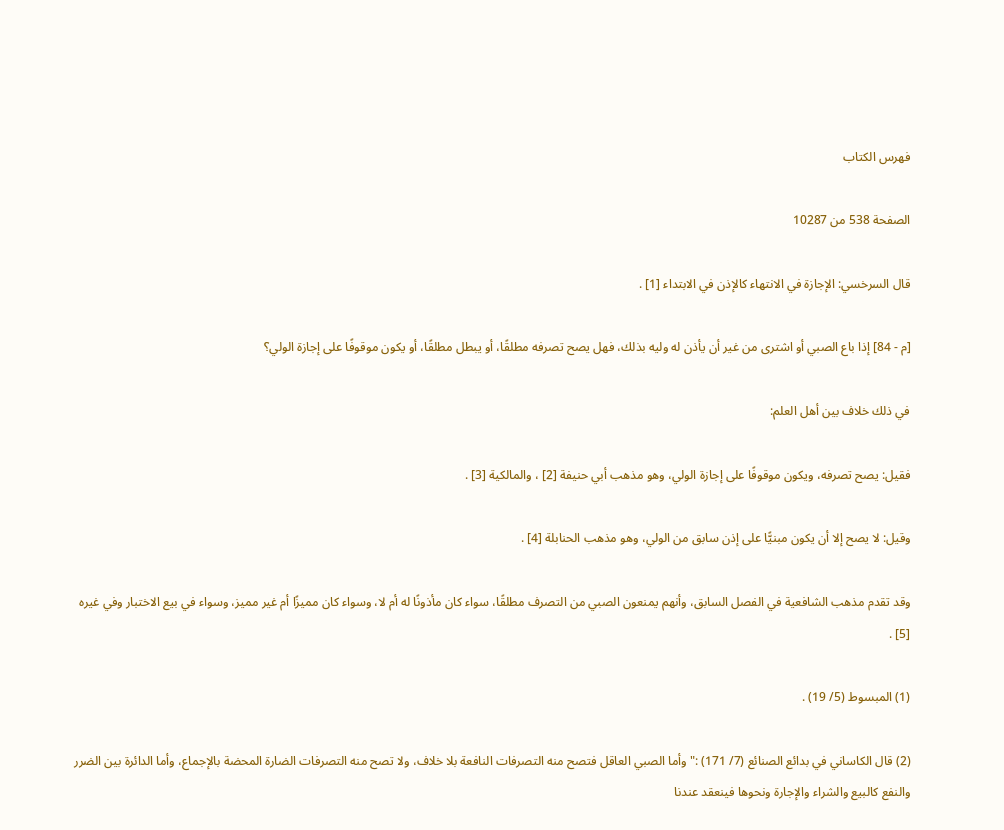فهرس الكتاب

الصفحة 538 من 10287

قال السرخسي: الإجازة في الانتهاء كالإذن في الابتداء [1] .

[م - 84] إذا باع الصبي أو اشترى من غير أن يأذن له وليه بذلك، فهل يصح تصرفه مطلقًا، أو يبطل مطلقًا، أو يكون موقوفًا على إجازة الولي؟

في ذلك خلاف بين أهل العلم:

فقيل: يصح تصرفه، ويكون موقوفًا على إجازة الولي، وهو مذهب أبي حنيفة [2] ، والمالكية [3] .

وقيل: لا يصح إلا أن يكون مبنيًّا على إذن سابق من الولي، وهو مذهب الحنابلة [4] .

وقد تقدم مذهب الشافعية في الفصل السابق، وأنهم يمنعون الصبي من التصرف مطلقًا، سواء كان مأذونًا له أم لا، وسواء كان مميزًا أم غير مميز، وسواء في بيع الاختبار وفي غيره [5] .

(1) المبسوط (5/ 19) .

(2) قال الكاساني في بدائع الصنائع (7/ 171) :"وأما الصبي العاقل فتصح منه التصرفات النافعة بلا خلاف، ولا تصح منه التصرفات الضارة المحضة بالإجماع، وأما الدائرة بين الضرر والنفع كالبيع والشراء والإجارة ونحوها فينعقد عندنا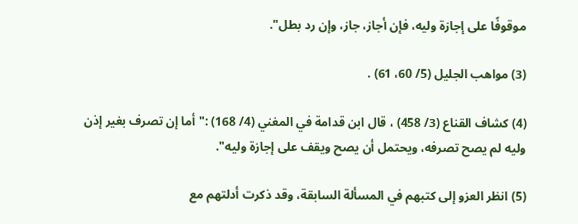موقوفًا على إجازة وليه، فإن أجاز، جاز، وإن رد بطل".

(3) مواهب الجليل (5/ 60، 61) .

(4) كشاف القناع (3/ 458) ، قال ابن قدامة في المغني (4/ 168) :"أما إن تصرف بغير إذن وليه لم يصح تصرفه، ويحتمل أن يصح ويقف على إجازة وليه".

(5) انظر العزو إلى كتبهم في المسألة السابقة، وقد ذكرت أدلتهم مع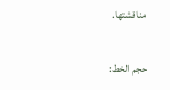مناقشتها.

حجم الخط: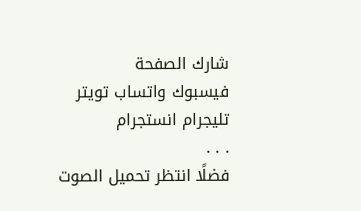شارك الصفحة
فيسبوك واتساب تويتر تليجرام انستجرام
. . .
فضلًا انتظر تحميل الصوت